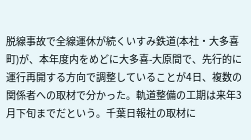脱線事故で全線運休が続くいすみ鉄道(本社・大多喜町)が、本年度内をめどに大多喜-大原間で、先行的に運行再開する方向で調整していることが4日、複数の関係者への取材で分かった。軌道整備の工期は来年3月下旬までだという。千葉日報社の取材に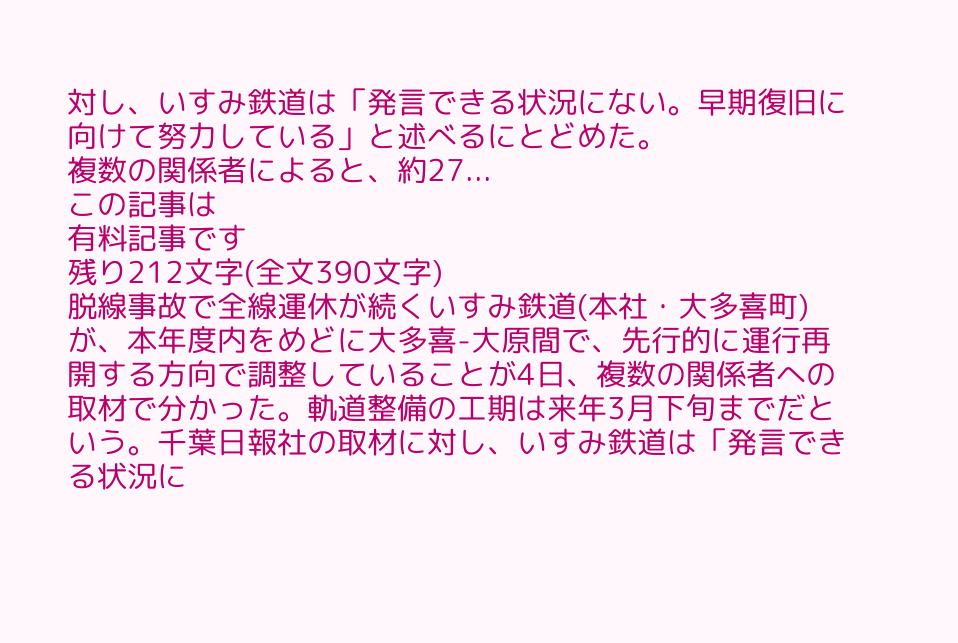対し、いすみ鉄道は「発言できる状況にない。早期復旧に向けて努力している」と述べるにとどめた。
複数の関係者によると、約27...
この記事は
有料記事です
残り212文字(全文390文字)
脱線事故で全線運休が続くいすみ鉄道(本社・大多喜町)が、本年度内をめどに大多喜-大原間で、先行的に運行再開する方向で調整していることが4日、複数の関係者への取材で分かった。軌道整備の工期は来年3月下旬までだという。千葉日報社の取材に対し、いすみ鉄道は「発言できる状況に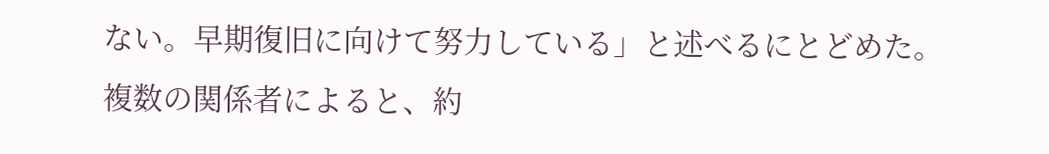ない。早期復旧に向けて努力している」と述べるにとどめた。
複数の関係者によると、約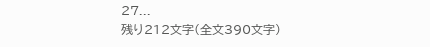27...
残り212文字(全文390文字)